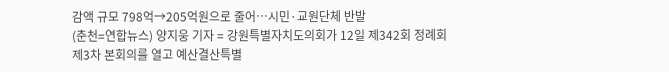감액 규모 798억→205억원으로 줄어…시민·교원단체 반발
(춘천=연합뉴스) 양지웅 기자 = 강원특별자치도의회가 12일 제342회 정례회
제3차 본회의를 열고 예산결산특별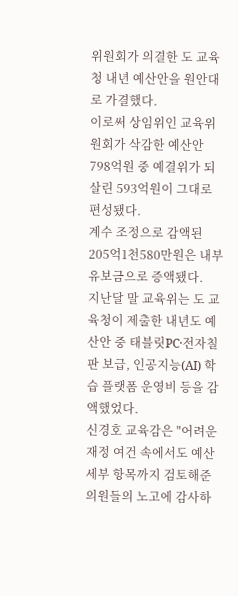위원회가 의결한 도 교육청 내년 예산안을 원안대로 가결했다.
이로써 상임위인 교육위원회가 삭감한 예산안 798억원 중 예결위가 되살린 593억원이 그대로 편성됐다.
계수 조정으로 감액된 205억1천580만원은 내부 유보금으로 증액됐다.
지난달 말 교육위는 도 교육청이 제출한 내년도 예산안 중 태블릿PC·전자칠판 보급, 인공지능(AI) 학습 플랫폼 운영비 등을 감액했었다.
신경호 교육감은 "어려운 재정 여건 속에서도 예산 세부 항목까지 검토해준 의원들의 노고에 감사하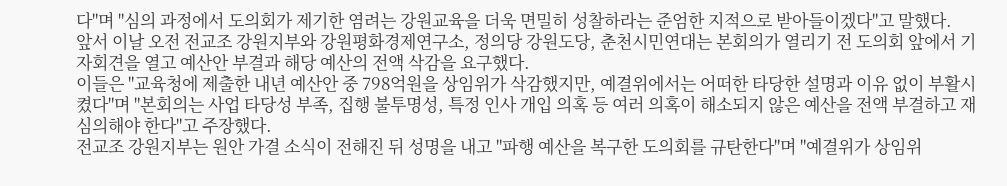다"며 "심의 과정에서 도의회가 제기한 염려는 강원교육을 더욱 면밀히 성찰하라는 준엄한 지적으로 받아들이겠다"고 말했다.
앞서 이날 오전 전교조 강원지부와 강원평화경제연구소, 정의당 강원도당, 춘천시민연대는 본회의가 열리기 전 도의회 앞에서 기자회견을 열고 예산안 부결과 해당 예산의 전액 삭감을 요구했다.
이들은 "교육청에 제출한 내년 예산안 중 798억원을 상임위가 삭감했지만, 예결위에서는 어떠한 타당한 설명과 이유 없이 부활시켰다"며 "본회의는 사업 타당성 부족, 집행 불투명성, 특정 인사 개입 의혹 등 여러 의혹이 해소되지 않은 예산을 전액 부결하고 재심의해야 한다"고 주장했다.
전교조 강원지부는 원안 가결 소식이 전해진 뒤 성명을 내고 "파행 예산을 복구한 도의회를 규탄한다"며 "예결위가 상임위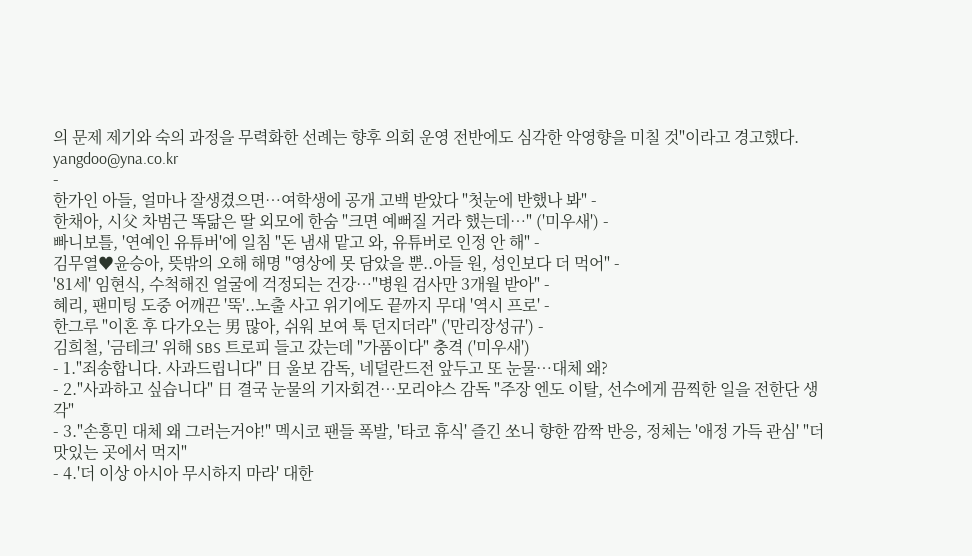의 문제 제기와 숙의 과정을 무력화한 선례는 향후 의회 운영 전반에도 심각한 악영향을 미칠 것"이라고 경고했다.
yangdoo@yna.co.kr
-
한가인 아들, 얼마나 잘생겼으면…여학생에 공개 고백 받았다 "첫눈에 반했나 봐" -
한채아, 시父 차범근 똑닮은 딸 외모에 한숨 "크면 예뻐질 거라 했는데…" ('미우새') -
빠니보틀, '연예인 유튜버'에 일침 "돈 냄새 맡고 와, 유튜버로 인정 안 해" -
김무열♥윤승아, 뜻밖의 오해 해명 "영상에 못 담았을 뿐..아들 원, 성인보다 더 먹어" -
'81세' 임현식, 수척해진 얼굴에 걱정되는 건강…"병원 검사만 3개월 받아" -
혜리, 팬미팅 도중 어깨끈 '뚝'..노출 사고 위기에도 끝까지 무대 '역시 프로' -
한그루 "이혼 후 다가오는 男 많아, 쉬워 보여 툭 던지더라" ('만리장성규') -
김희철, '금테크' 위해 SBS 트로피 들고 갔는데 "가품이다" 충격 ('미우새')
- 1."죄송합니다. 사과드립니다" 日 울보 감독, 네덜란드전 앞두고 또 눈물…대체 왜?
- 2."사과하고 싶습니다" 日 결국 눈물의 기자회견…모리야스 감독 "주장 엔도 이탈, 선수에게 끔찍한 일을 전한단 생각"
- 3."손흥민 대체 왜 그러는거야!" 멕시코 팬들 폭발, '타코 휴식' 즐긴 쏘니 향한 깜짝 반응, 정체는 '애정 가득 관심' "더 맛있는 곳에서 먹지"
- 4.'더 이상 아시아 무시하지 마라' 대한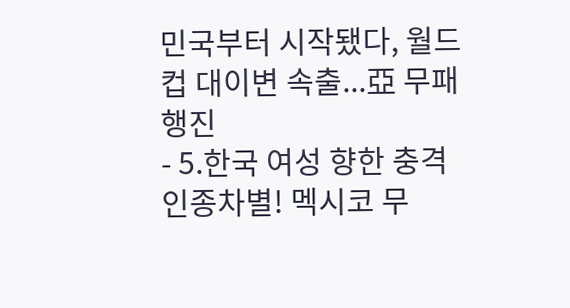민국부터 시작됐다, 월드컵 대이변 속출...亞 무패행진
- 5.한국 여성 향한 충격 인종차별! 멕시코 무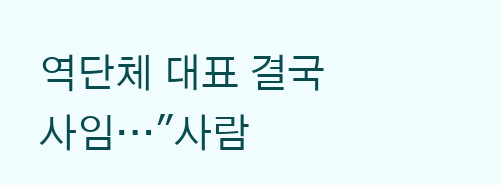역단체 대표 결국 사임…"사람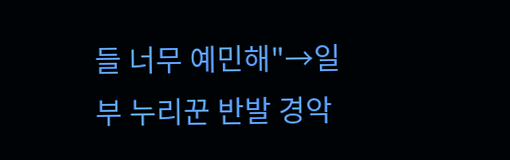들 너무 예민해"→일부 누리꾼 반발 경악